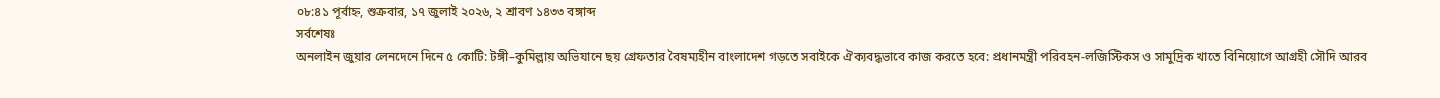০৮:৪১ পূর্বাহ্ন, শুক্রবার, ১৭ জুলাই ২০২৬, ২ শ্রাবণ ১৪৩৩ বঙ্গাব্দ
সর্বশেষঃ
অনলাইন জুয়ার লেনদেনে দিনে ৫ কোটি: টঙ্গী–কুমিল্লায় অভিযানে ছয় গ্রেফতার বৈষম্যহীন বাংলাদেশ গড়তে সবাইকে ঐক্যবদ্ধভাবে কাজ করতে হবে: প্রধানমন্ত্রী পরিবহন-লজিস্টিকস ও সামুদ্রিক খাতে বিনিয়োগে আগ্রহী সৌদি আরব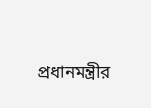প্রধানমন্ত্রীর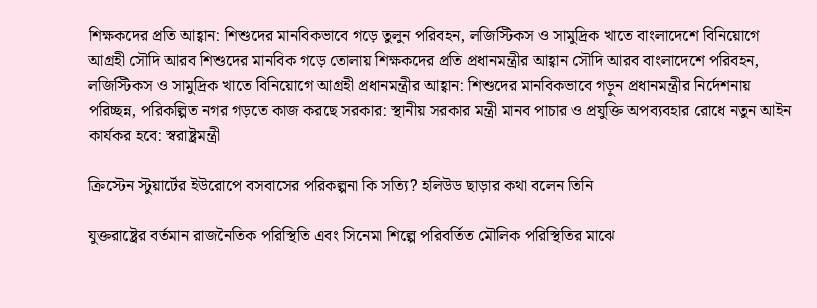শিক্ষকদের প্রতি আহ্বান: শিশুদের মানবিকভাবে গড়ে তুলুন পরিবহন, লজিস্টিকস ও সামুদ্রিক খাতে বাংলাদেশে বিনিয়োগে আগ্রহী সৌদি আরব শিশুদের মানবিক গড়ে তোলায় শিক্ষকদের প্রতি প্রধানমন্ত্রীর আহ্বান সৌদি আরব বাংলাদেশে পরিবহন, লজিস্টিকস ও সামুদ্রিক খাতে বিনিয়োগে আগ্রহী প্রধানমন্ত্রীর আহ্বান: শিশুদের মানবিকভাবে গড়ুন প্রধানমন্ত্রীর নির্দেশনায় পরিচ্ছন্ন, পরিকল্পিত নগর গড়তে কাজ করছে সরকার: স্থানীয় সরকার মন্ত্রী মানব পাচার ও প্রযুক্তি অপব্যবহার রোধে নতুন আইন কার্যকর হবে: স্বরাষ্ট্রমন্ত্রী

ক্রিস্টেন স্টুয়ার্টের ইউরোপে বসবাসের পরিকল্পনা কি সত্যি? হলিউড ছাড়ার কথা বলেন তিনি

যুক্তরাষ্ট্রের বর্তমান রাজনৈতিক পরিস্থিতি এবং সিনেমা শিল্পে পরিবর্তিত মৌলিক পরিস্থিতির মাঝে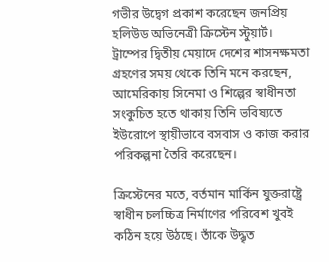গভীর উদ্বেগ প্রকাশ করেছেন জনপ্রিয় হলিউড অভিনেত্রী ক্রিস্টেন স্টুয়ার্ট। ট্রাম্পের দ্বিতীয় মেয়াদে দেশের শাসনক্ষমতা গ্রহণের সময় থেকে তিনি মনে করছেন, আমেরিকায় সিনেমা ও শিল্পের স্বাধীনতা সংকুচিত হতে থাকায় তিনি ভবিষ্যতে ইউরোপে স্থায়ীভাবে বসবাস ও কাজ করার পরিকল্পনা তৈরি করেছেন।

ক্রিস্টেনের মতে, বর্তমান মার্কিন যুক্তরাষ্ট্রে স্বাধীন চলচ্চিত্র নির্মাণের পরিবেশ খুবই কঠিন হয়ে উঠছে। তাঁকে উদ্ধৃত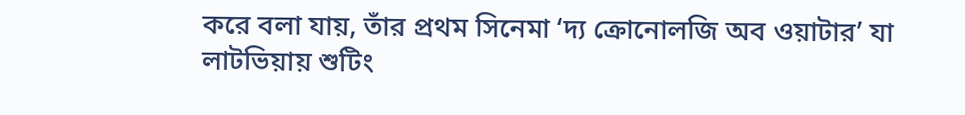করে বলা যায়, তাঁর প্রথম সিনেমা ‘দ্য ক্রোনোলজি অব ওয়াটার’ যা লাটভিয়ায় শুটিং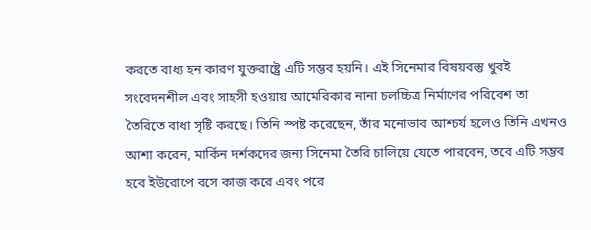করতে বাধ্য হন কারণ যুক্তরাষ্ট্রে এটি সম্ভব হয়নি। এই সিনেমার বিষয়বস্তু খুবই সংবেদনশীল এবং সাহসী হওয়ায় আমেরিকার নানা চলচ্চিত্র নির্মাণের পরিবেশ তা তৈরিতে বাধা সৃষ্টি করছে। তিনি স্পষ্ট করেছেন, তাঁর মনোভাব আশ্চর্য হলেও তিনি এখনও আশা করেন, মার্কিন দর্শকদের জন্য সিনেমা তৈরি চালিয়ে যেতে পারবেন, তবে এটি সম্ভব হবে ইউরোপে বসে কাজ করে এবং পরে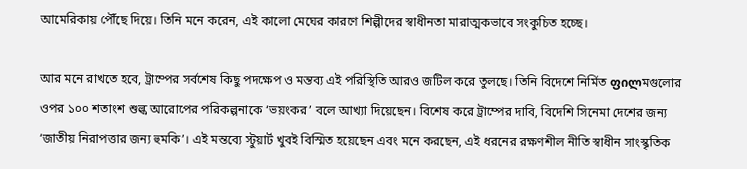আমেরিকায় পৌঁছে দিয়ে। তিনি মনে করেন, এই কালো মেঘের কারণে শিল্পীদের স্বাধীনতা মারাত্মকভাবে সংকুচিত হচ্ছে।

আর মনে রাখতে হবে, ট্রাম্পের সর্বশেষ কিছু পদক্ষেপ ও মন্তব্য এই পরিস্থিতি আরও জটিল করে তুলছে। তিনি বিদেশে নির্মিত ფილমগুলোর ওপর ১০০ শতাংশ শুল্ক আরোপের পরিকল্পনাকে ‘ভয়ংকর’ বলে আখ্যা দিয়েছেন। বিশেষ করে ট্রাম্পের দাবি, বিদেশি সিনেমা দেশের জন্য ‘জাতীয় নিরাপত্তার জন্য হুমকি’। এই মন্তব্যে স্টুয়ার্ট খুবই বিস্মিত হয়েছেন এবং মনে করছেন, এই ধরনের রক্ষণশীল নীতি স্বাধীন সাংস্কৃতিক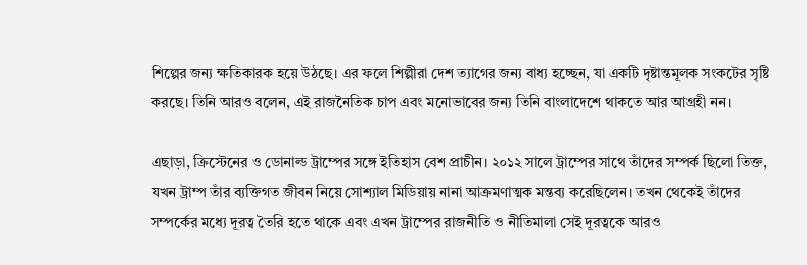শিল্পের জন্য ক্ষতিকারক হয়ে উঠছে। এর ফলে শিল্পীরা দেশ ত্যাগের জন্য বাধ্য হচ্ছেন, যা একটি দৃষ্টান্তমূলক সংকটের সৃষ্টি করছে। তিনি আরও বলেন, এই রাজনৈতিক চাপ এবং মনোভাবের জন্য তিনি বাংলাদেশে থাকতে আর আগ্রহী নন।

এছাড়া, ক্রিস্টেনের ও ডোনাল্ড ট্রাম্পের সঙ্গে ইতিহাস বেশ প্রাচীন। ২০১২ সালে ট্রাম্পের সাথে তাঁদের সম্পর্ক ছিলো তিক্ত, যখন ট্রাম্প তাঁর ব্যক্তিগত জীবন নিয়ে সোশ্যাল মিডিয়ায় নানা আক্রমণাত্মক মন্তব্য করেছিলেন। তখন থেকেই তাঁদের সম্পর্কের মধ্যে দূরত্ব তৈরি হতে থাকে এবং এখন ট্রাম্পের রাজনীতি ও নীতিমালা সেই দূরত্বকে আরও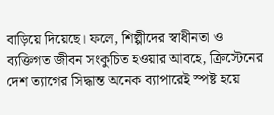বাড়িয়ে দিয়েছে। ফলে, শিল্পীদের স্বাধীনতা ও ব্যক্তিগত জীবন সংকুচিত হওয়ার আবহে, ক্রিস্টেনের দেশ ত্যাগের সিদ্ধান্ত অনেক ব্যাপারেই স্পষ্ট হয়ে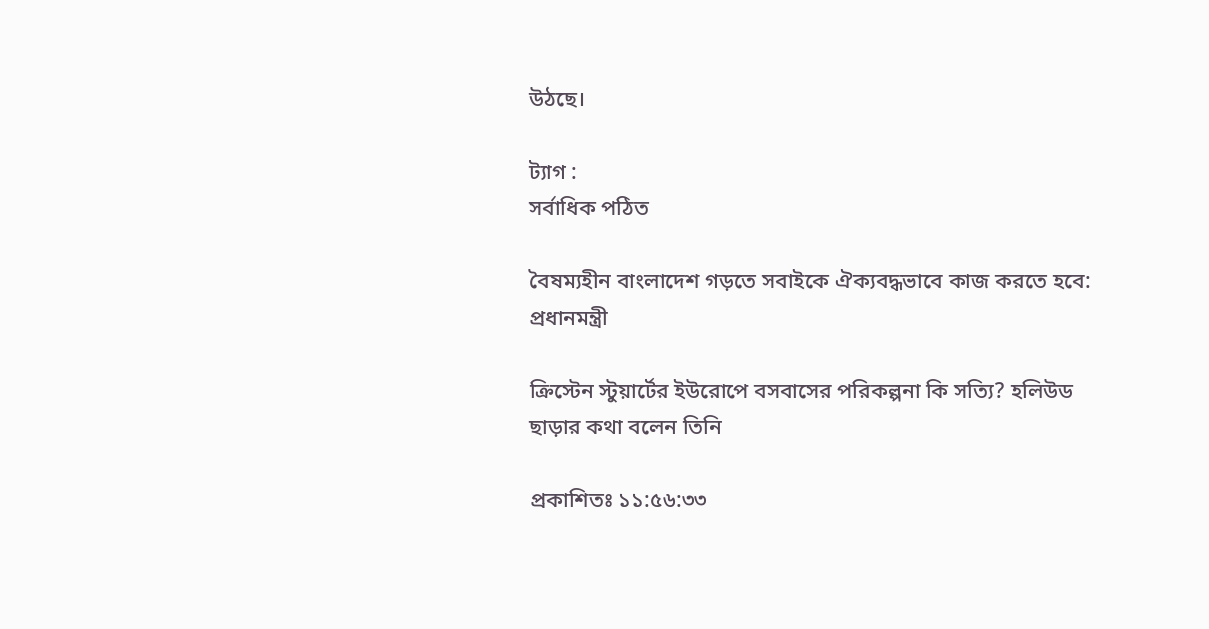উঠছে।

ট্যাগ :
সর্বাধিক পঠিত

বৈষম্যহীন বাংলাদেশ গড়তে সবাইকে ঐক্যবদ্ধভাবে কাজ করতে হবে: প্রধানমন্ত্রী

ক্রিস্টেন স্টুয়ার্টের ইউরোপে বসবাসের পরিকল্পনা কি সত্যি? হলিউড ছাড়ার কথা বলেন তিনি

প্রকাশিতঃ ১১:৫৬:৩৩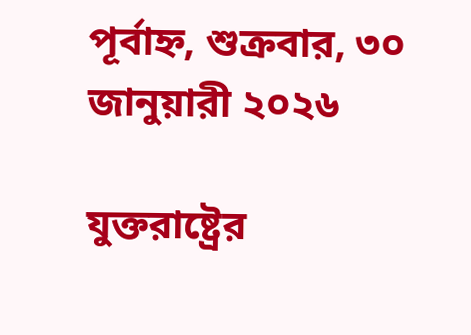পূর্বাহ্ন, শুক্রবার, ৩০ জানুয়ারী ২০২৬

যুক্তরাষ্ট্রের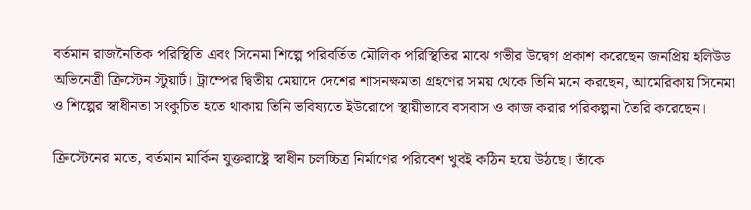বর্তমান রাজনৈতিক পরিস্থিতি এবং সিনেমা শিল্পে পরিবর্তিত মৌলিক পরিস্থিতির মাঝে গভীর উদ্বেগ প্রকাশ করেছেন জনপ্রিয় হলিউড অভিনেত্রী ক্রিস্টেন স্টুয়ার্ট। ট্রাম্পের দ্বিতীয় মেয়াদে দেশের শাসনক্ষমতা গ্রহণের সময় থেকে তিনি মনে করছেন, আমেরিকায় সিনেমা ও শিল্পের স্বাধীনতা সংকুচিত হতে থাকায় তিনি ভবিষ্যতে ইউরোপে স্থায়ীভাবে বসবাস ও কাজ করার পরিকল্পনা তৈরি করেছেন।

ক্রিস্টেনের মতে, বর্তমান মার্কিন যুক্তরাষ্ট্রে স্বাধীন চলচ্চিত্র নির্মাণের পরিবেশ খুবই কঠিন হয়ে উঠছে। তাঁকে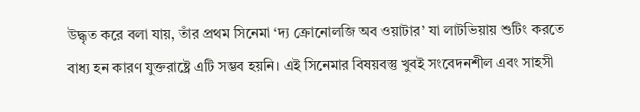উদ্ধৃত করে বলা যায়, তাঁর প্রথম সিনেমা ‘দ্য ক্রোনোলজি অব ওয়াটার’ যা লাটভিয়ায় শুটিং করতে বাধ্য হন কারণ যুক্তরাষ্ট্রে এটি সম্ভব হয়নি। এই সিনেমার বিষয়বস্তু খুবই সংবেদনশীল এবং সাহসী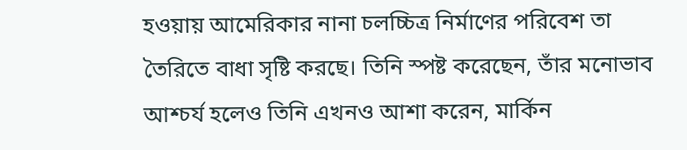হওয়ায় আমেরিকার নানা চলচ্চিত্র নির্মাণের পরিবেশ তা তৈরিতে বাধা সৃষ্টি করছে। তিনি স্পষ্ট করেছেন, তাঁর মনোভাব আশ্চর্য হলেও তিনি এখনও আশা করেন, মার্কিন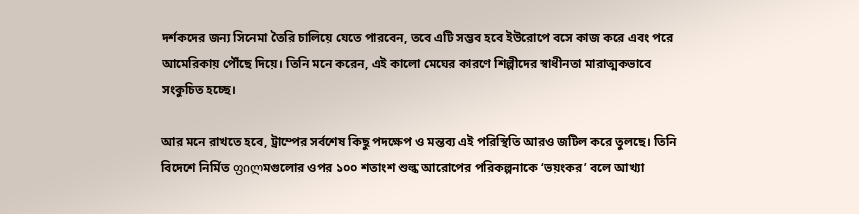দর্শকদের জন্য সিনেমা তৈরি চালিয়ে যেতে পারবেন, তবে এটি সম্ভব হবে ইউরোপে বসে কাজ করে এবং পরে আমেরিকায় পৌঁছে দিয়ে। তিনি মনে করেন, এই কালো মেঘের কারণে শিল্পীদের স্বাধীনতা মারাত্মকভাবে সংকুচিত হচ্ছে।

আর মনে রাখতে হবে, ট্রাম্পের সর্বশেষ কিছু পদক্ষেপ ও মন্তব্য এই পরিস্থিতি আরও জটিল করে তুলছে। তিনি বিদেশে নির্মিত ფილমগুলোর ওপর ১০০ শতাংশ শুল্ক আরোপের পরিকল্পনাকে ‘ভয়ংকর’ বলে আখ্যা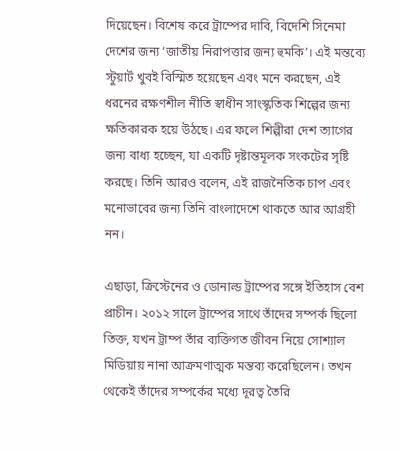দিয়েছেন। বিশেষ করে ট্রাম্পের দাবি, বিদেশি সিনেমা দেশের জন্য ‘জাতীয় নিরাপত্তার জন্য হুমকি’। এই মন্তব্যে স্টুয়ার্ট খুবই বিস্মিত হয়েছেন এবং মনে করছেন, এই ধরনের রক্ষণশীল নীতি স্বাধীন সাংস্কৃতিক শিল্পের জন্য ক্ষতিকারক হয়ে উঠছে। এর ফলে শিল্পীরা দেশ ত্যাগের জন্য বাধ্য হচ্ছেন, যা একটি দৃষ্টান্তমূলক সংকটের সৃষ্টি করছে। তিনি আরও বলেন, এই রাজনৈতিক চাপ এবং মনোভাবের জন্য তিনি বাংলাদেশে থাকতে আর আগ্রহী নন।

এছাড়া, ক্রিস্টেনের ও ডোনাল্ড ট্রাম্পের সঙ্গে ইতিহাস বেশ প্রাচীন। ২০১২ সালে ট্রাম্পের সাথে তাঁদের সম্পর্ক ছিলো তিক্ত, যখন ট্রাম্প তাঁর ব্যক্তিগত জীবন নিয়ে সোশ্যাল মিডিয়ায় নানা আক্রমণাত্মক মন্তব্য করেছিলেন। তখন থেকেই তাঁদের সম্পর্কের মধ্যে দূরত্ব তৈরি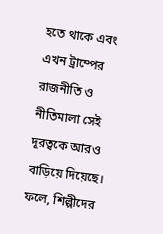হতে থাকে এবং এখন ট্রাম্পের রাজনীতি ও নীতিমালা সেই দূরত্বকে আরও বাড়িয়ে দিয়েছে। ফলে, শিল্পীদের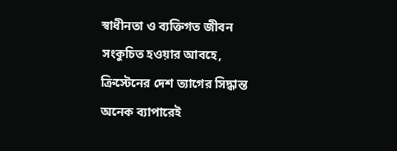স্বাধীনতা ও ব্যক্তিগত জীবন সংকুচিত হওয়ার আবহে, ক্রিস্টেনের দেশ ত্যাগের সিদ্ধান্ত অনেক ব্যাপারেই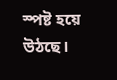স্পষ্ট হয়ে উঠছে।